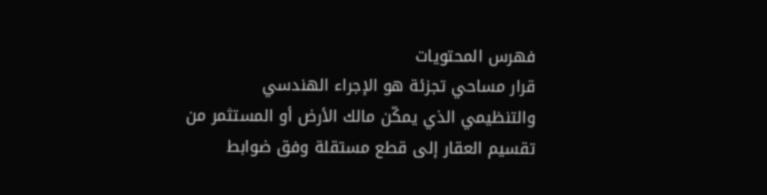فهرس المحتويات
قرار مساحي تجزئة هو الإجراء الهندسي والتنظيمي الذي يمكّن مالك الأرض أو المستثمر من تقسيم العقار إلى قطع مستقلة وفق ضوابط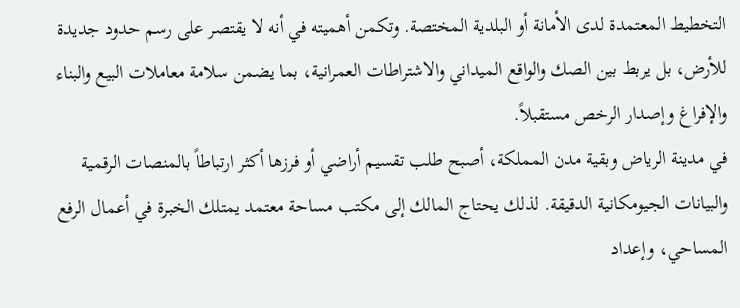التخطيط المعتمدة لدى الأمانة أو البلدية المختصة. وتكمن أهميته في أنه لا يقتصر على رسم حدود جديدة للأرض، بل يربط بين الصك والواقع الميداني والاشتراطات العمرانية، بما يضمن سلامة معاملات البيع والبناء والإفراغ وإصدار الرخص مستقبلاً.
في مدينة الرياض وبقية مدن المملكة، أصبح طلب تقسيم أراضي أو فرزها أكثر ارتباطاً بالمنصات الرقمية والبيانات الجيومكانية الدقيقة. لذلك يحتاج المالك إلى مكتب مساحة معتمد يمتلك الخبرة في أعمال الرفع المساحي، وإعداد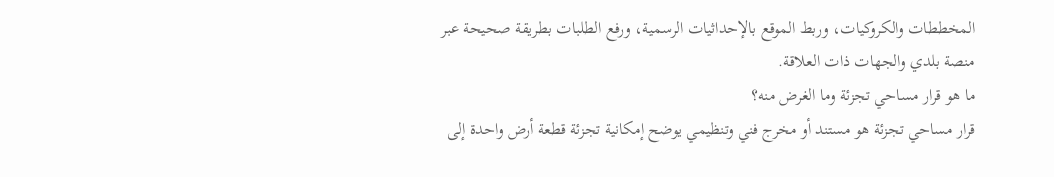المخططات والكروكيات، وربط الموقع بالإحداثيات الرسمية، ورفع الطلبات بطريقة صحيحة عبر منصة بلدي والجهات ذات العلاقة.
ما هو قرار مساحي تجزئة وما الغرض منه؟
قرار مساحي تجزئة هو مستند أو مخرج فني وتنظيمي يوضح إمكانية تجزئة قطعة أرض واحدة إلى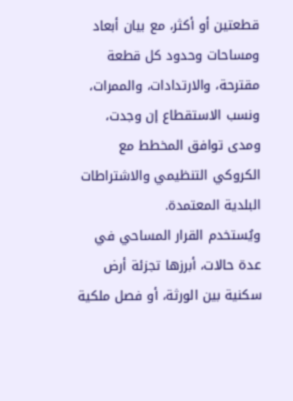قطعتين أو أكثر، مع بيان أبعاد ومساحات وحدود كل قطعة مقترحة، والارتدادات، والممرات، ونسب الاستقطاع إن وجدت، ومدى توافق المخطط مع الكروكي التنظيمي والاشتراطات البلدية المعتمدة.
ويُستخدم القرار المساحي في عدة حالات، أبرزها تجزئة أرض سكنية بين الورثة، أو فصل ملكية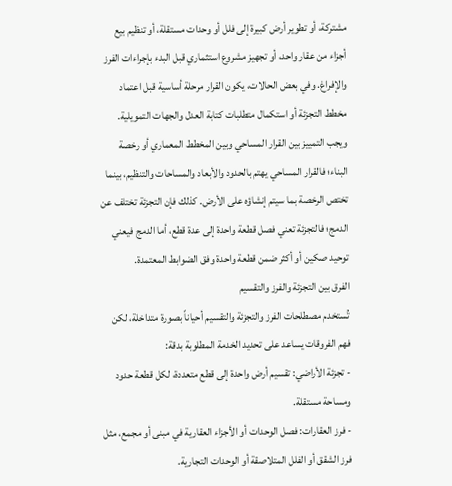مشتركة، أو تطوير أرض كبيرة إلى فلل أو وحدات مستقلة، أو تنظيم بيع أجزاء من عقار واحد، أو تجهيز مشروع استثماري قبل البدء بإجراءات الفرز والإفراغ. وفي بعض الحالات، يكون القرار مرحلة أساسية قبل اعتماد مخطط التجزئة أو استكمال متطلبات كتابة العدل والجهات التمويلية.
ويجب التمييز بين القرار المساحي وبين المخطط المعماري أو رخصة البناء؛ فالقرار المساحي يهتم بالحدود والأبعاد والمساحات والتنظيم، بينما تختص الرخصة بما سيتم إنشاؤه على الأرض. كذلك فإن التجزئة تختلف عن الدمج؛ فالتجزئة تعني فصل قطعة واحدة إلى عدة قطع، أما الدمج فيعني توحيد صكين أو أكثر ضمن قطعة واحدة وفق الضوابط المعتمدة.
الفرق بين التجزئة والفرز والتقسيم
تُستخدم مصطلحات الفرز والتجزئة والتقسيم أحياناً بصورة متداخلة، لكن فهم الفروقات يساعد على تحديد الخدمة المطلوبة بدقة:
- تجزئة الأراضي: تقسيم أرض واحدة إلى قطع متعددة، لكل قطعة حدود ومساحة مستقلة.
- فرز العقارات: فصل الوحدات أو الأجزاء العقارية في مبنى أو مجمع، مثل فرز الشقق أو الفلل المتلاصقة أو الوحدات التجارية.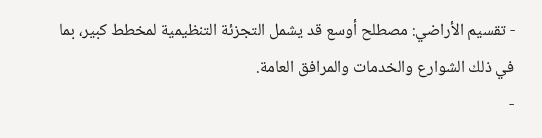- تقسيم الأراضي: مصطلح أوسع قد يشمل التجزئة التنظيمية لمخطط كبير، بما في ذلك الشوارع والخدمات والمرافق العامة.
-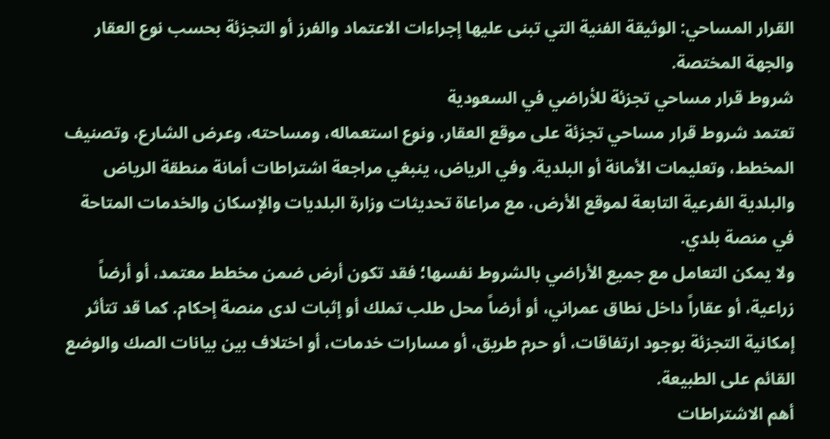القرار المساحي: الوثيقة الفنية التي تبنى عليها إجراءات الاعتماد والفرز أو التجزئة بحسب نوع العقار والجهة المختصة.
شروط قرار مساحي تجزئة للأراضي في السعودية
تعتمد شروط قرار مساحي تجزئة على موقع العقار، ونوع استعماله، ومساحته، وعرض الشارع، وتصنيف المخطط، وتعليمات الأمانة أو البلدية. وفي الرياض، ينبغي مراجعة اشتراطات أمانة منطقة الرياض والبلدية الفرعية التابعة لموقع الأرض، مع مراعاة تحديثات وزارة البلديات والإسكان والخدمات المتاحة في منصة بلدي.
ولا يمكن التعامل مع جميع الأراضي بالشروط نفسها؛ فقد تكون أرض ضمن مخطط معتمد، أو أرضاً زراعية، أو عقاراً داخل نطاق عمراني، أو أرضاً محل طلب تملك أو إثبات لدى منصة إحكام. كما قد تتأثر إمكانية التجزئة بوجود ارتفاقات، أو حرم طريق، أو مسارات خدمات، أو اختلاف بين بيانات الصك والوضع القائم على الطبيعة.
أهم الاشتراطات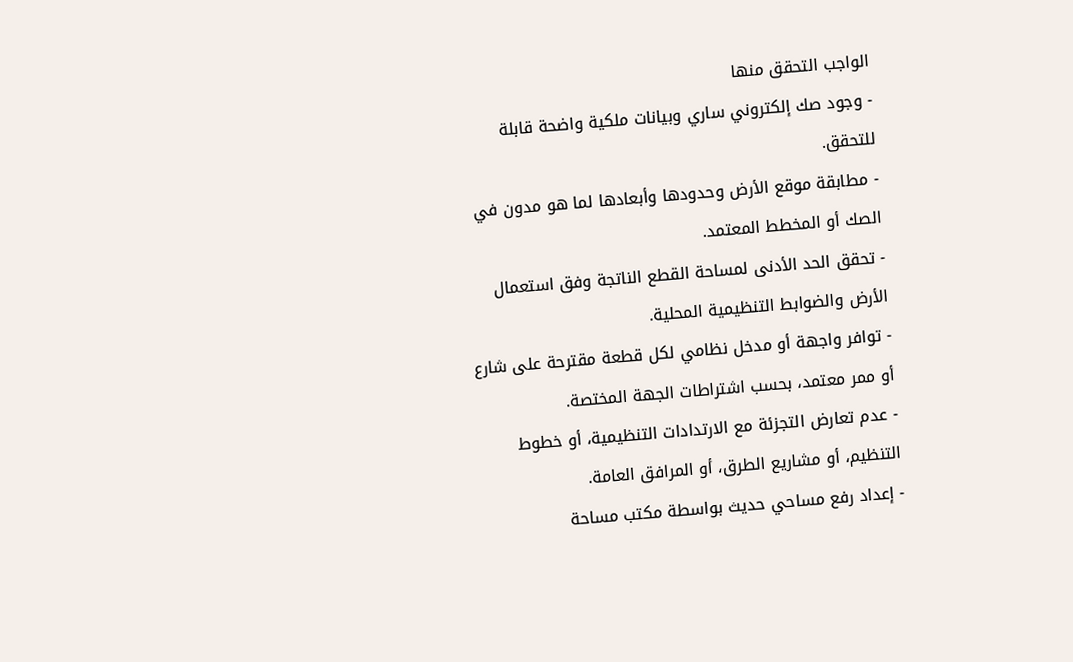الواجب التحقق منها
- وجود صك إلكتروني ساري وبيانات ملكية واضحة قابلة للتحقق.
- مطابقة موقع الأرض وحدودها وأبعادها لما هو مدون في الصك أو المخطط المعتمد.
- تحقق الحد الأدنى لمساحة القطع الناتجة وفق استعمال الأرض والضوابط التنظيمية المحلية.
- توافر واجهة أو مدخل نظامي لكل قطعة مقترحة على شارع أو ممر معتمد، بحسب اشتراطات الجهة المختصة.
- عدم تعارض التجزئة مع الارتدادات التنظيمية، أو خطوط التنظيم، أو مشاريع الطرق، أو المرافق العامة.
- إعداد رفع مساحي حديث بواسطة مكتب مساحة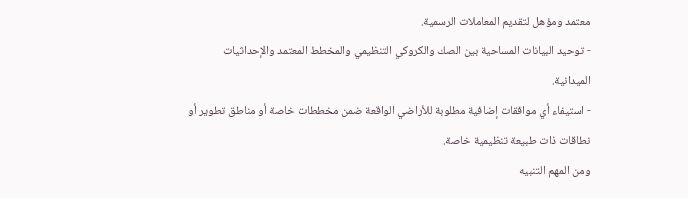معتمد ومؤهل لتقديم المعاملات الرسمية.
- توحيد البيانات المساحية بين الصك والكروكي التنظيمي والمخطط المعتمد والإحداثيات الميدانية.
- استيفاء أي موافقات إضافية مطلوبة للأراضي الواقعة ضمن مخططات خاصة أو مناطق تطوير أو نطاقات ذات طبيعة تنظيمية خاصة.
ومن المهم التنبيه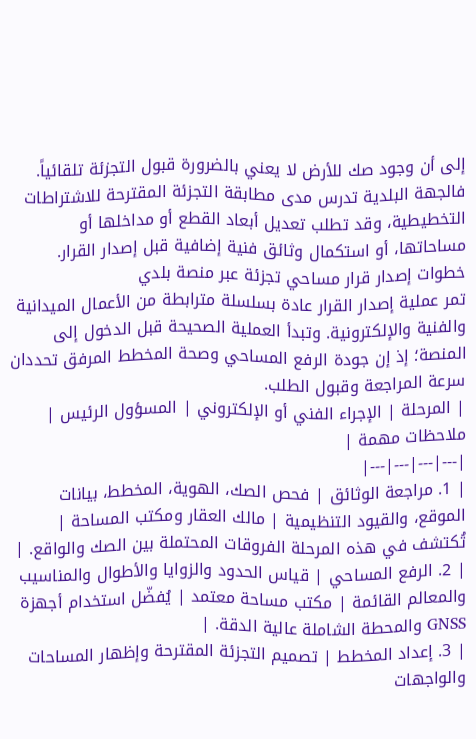إلى أن وجود صك للأرض لا يعني بالضرورة قبول التجزئة تلقائياً. فالجهة البلدية تدرس مدى مطابقة التجزئة المقترحة للاشتراطات التخطيطية، وقد تطلب تعديل أبعاد القطع أو مداخلها أو مساحاتها، أو استكمال وثائق فنية إضافية قبل إصدار القرار.
خطوات إصدار قرار مساحي تجزئة عبر منصة بلدي
تمر عملية إصدار القرار عادة بسلسلة مترابطة من الأعمال الميدانية والفنية والإلكترونية. وتبدأ العملية الصحيحة قبل الدخول إلى المنصة؛ إذ إن جودة الرفع المساحي وصحة المخطط المرفق تحددان سرعة المراجعة وقبول الطلب.
| المرحلة | الإجراء الفني أو الإلكتروني | المسؤول الرئيس | ملاحظات مهمة |
|---|---|---|---|
| 1. مراجعة الوثائق | فحص الصك، الهوية، المخطط، بيانات الموقع، والقيود التنظيمية | مالك العقار ومكتب المساحة | تُكتشف في هذه المرحلة الفروقات المحتملة بين الصك والواقع. |
| 2. الرفع المساحي | قياس الحدود والزوايا والأطوال والمناسيب والمعالم القائمة | مكتب مساحة معتمد | يُفضّل استخدام أجهزة GNSS والمحطة الشاملة عالية الدقة. |
| 3. إعداد المخطط | تصميم التجزئة المقترحة وإظهار المساحات والواجهات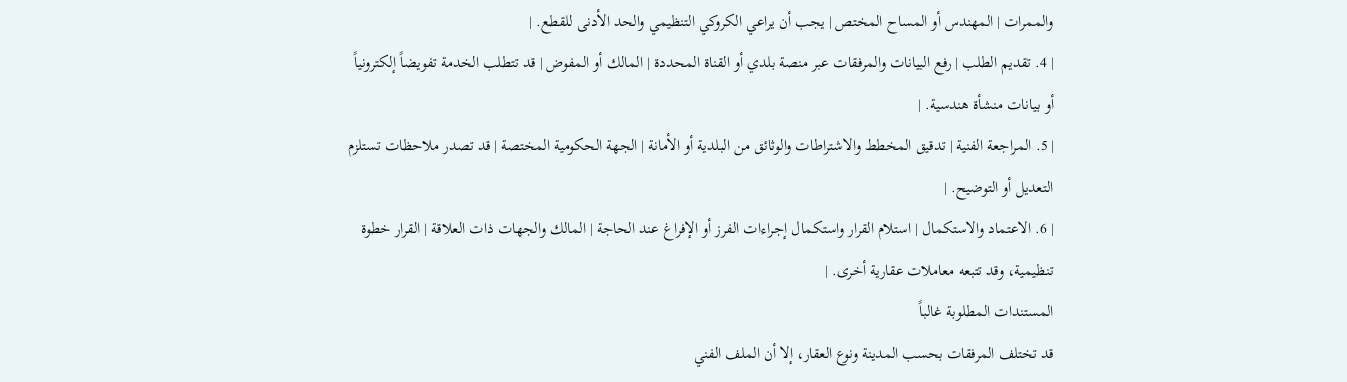والممرات | المهندس أو المساح المختص | يجب أن يراعي الكروكي التنظيمي والحد الأدنى للقطع. |
| 4. تقديم الطلب | رفع البيانات والمرفقات عبر منصة بلدي أو القناة المحددة | المالك أو المفوض | قد تتطلب الخدمة تفويضاً إلكترونياً أو بيانات منشأة هندسية. |
| 5. المراجعة الفنية | تدقيق المخطط والاشتراطات والوثائق من البلدية أو الأمانة | الجهة الحكومية المختصة | قد تصدر ملاحظات تستلزم التعديل أو التوضيح. |
| 6. الاعتماد والاستكمال | استلام القرار واستكمال إجراءات الفرز أو الإفراغ عند الحاجة | المالك والجهات ذات العلاقة | القرار خطوة تنظيمية، وقد تتبعه معاملات عقارية أخرى. |
المستندات المطلوبة غالباً
قد تختلف المرفقات بحسب المدينة ونوع العقار، إلا أن الملف الفني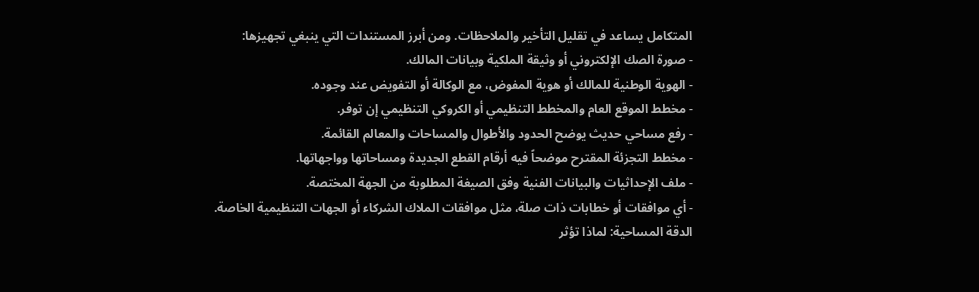المتكامل يساعد في تقليل التأخير والملاحظات. ومن أبرز المستندات التي ينبغي تجهيزها:
- صورة الصك الإلكتروني أو وثيقة الملكية وبيانات المالك.
- الهوية الوطنية للمالك أو هوية المفوض، مع الوكالة أو التفويض عند وجوده.
- مخطط الموقع العام والمخطط التنظيمي أو الكروكي التنظيمي إن توفر.
- رفع مساحي حديث يوضح الحدود والأطوال والمساحات والمعالم القائمة.
- مخطط التجزئة المقترح موضحاً فيه أرقام القطع الجديدة ومساحاتها وواجهاتها.
- ملف الإحداثيات والبيانات الفنية وفق الصيغة المطلوبة من الجهة المختصة.
- أي موافقات أو خطابات ذات صلة، مثل موافقات الملاك الشركاء أو الجهات التنظيمية الخاصة.
الدقة المساحية: لماذا تؤثر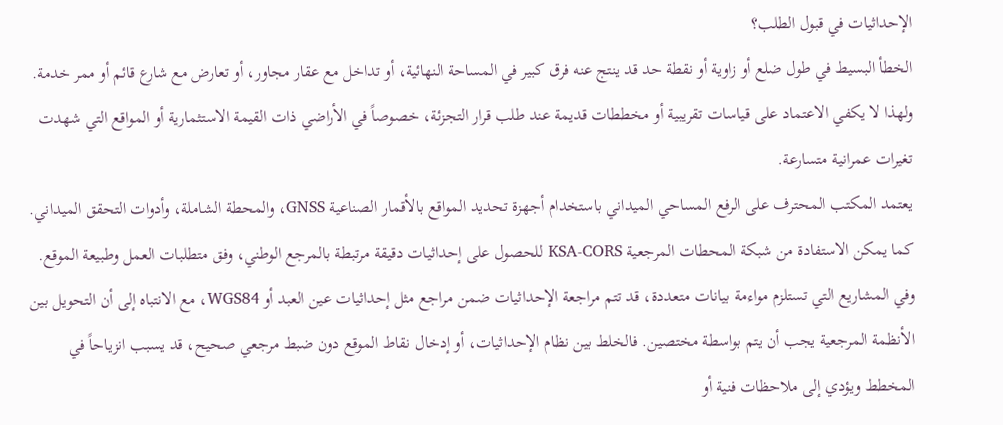الإحداثيات في قبول الطلب؟
الخطأ البسيط في طول ضلع أو زاوية أو نقطة حد قد ينتج عنه فرق كبير في المساحة النهائية، أو تداخل مع عقار مجاور، أو تعارض مع شارع قائم أو ممر خدمة. ولهذا لا يكفي الاعتماد على قياسات تقريبية أو مخططات قديمة عند طلب قرار التجزئة، خصوصاً في الأراضي ذات القيمة الاستثمارية أو المواقع التي شهدت تغيرات عمرانية متسارعة.
يعتمد المكتب المحترف على الرفع المساحي الميداني باستخدام أجهزة تحديد المواقع بالأقمار الصناعية GNSS، والمحطة الشاملة، وأدوات التحقق الميداني. كما يمكن الاستفادة من شبكة المحطات المرجعية KSA-CORS للحصول على إحداثيات دقيقة مرتبطة بالمرجع الوطني، وفق متطلبات العمل وطبيعة الموقع.
وفي المشاريع التي تستلزم مواءمة بيانات متعددة، قد تتم مراجعة الإحداثيات ضمن مراجع مثل إحداثيات عين العبد أو WGS84، مع الانتباه إلى أن التحويل بين الأنظمة المرجعية يجب أن يتم بواسطة مختصين. فالخلط بين نظام الإحداثيات، أو إدخال نقاط الموقع دون ضبط مرجعي صحيح، قد يسبب انزياحاً في المخطط ويؤدي إلى ملاحظات فنية أو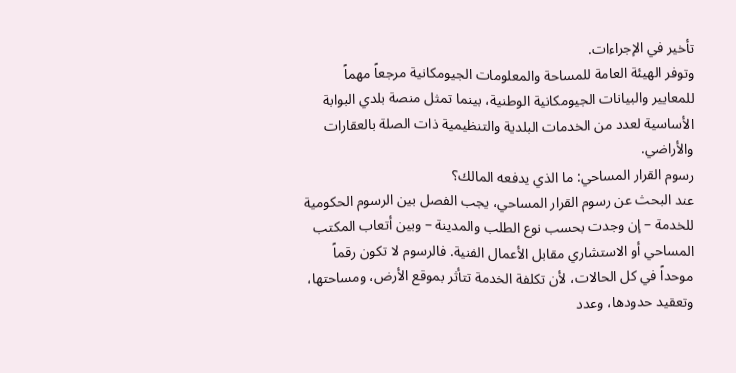تأخير في الإجراءات.
وتوفر الهيئة العامة للمساحة والمعلومات الجيومكانية مرجعاً مهماً للمعايير والبيانات الجيومكانية الوطنية، بينما تمثل منصة بلدي البوابة الأساسية لعدد من الخدمات البلدية والتنظيمية ذات الصلة بالعقارات والأراضي.
رسوم القرار المساحي: ما الذي يدفعه المالك؟
عند البحث عن رسوم القرار المساحي، يجب الفصل بين الرسوم الحكومية للخدمة – إن وجدت بحسب نوع الطلب والمدينة – وبين أتعاب المكتب المساحي أو الاستشاري مقابل الأعمال الفنية. فالرسوم لا تكون رقماً موحداً في كل الحالات، لأن تكلفة الخدمة تتأثر بموقع الأرض، ومساحتها، وتعقيد حدودها، وعدد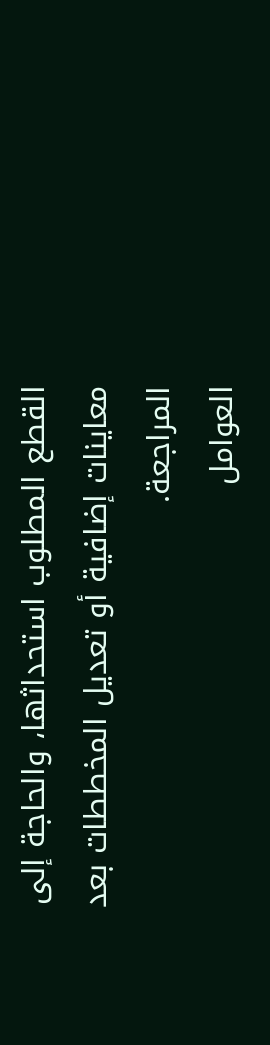القطع المطلوب استحداثها، والحاجة إلى معاينات إضافية أو تعديل المخططات بعد المراجعة.
العوامل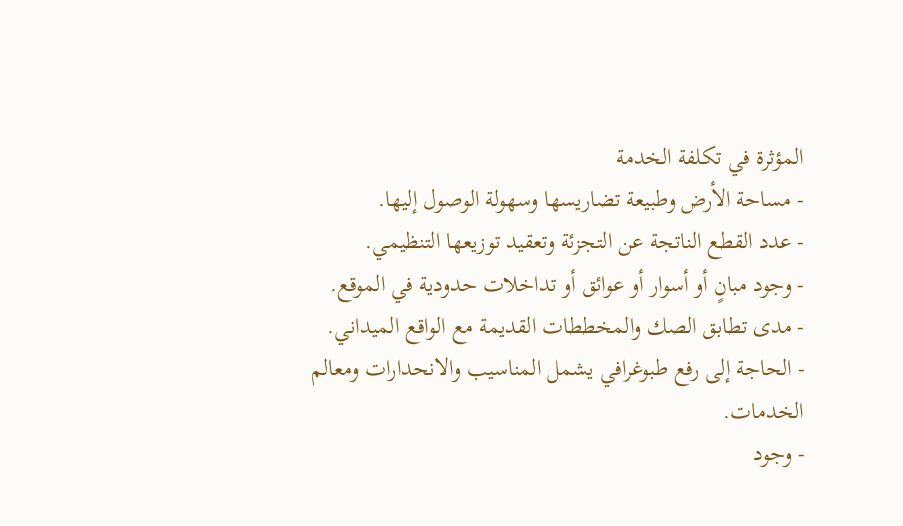المؤثرة في تكلفة الخدمة
- مساحة الأرض وطبيعة تضاريسها وسهولة الوصول إليها.
- عدد القطع الناتجة عن التجزئة وتعقيد توزيعها التنظيمي.
- وجود مبانٍ أو أسوار أو عوائق أو تداخلات حدودية في الموقع.
- مدى تطابق الصك والمخططات القديمة مع الواقع الميداني.
- الحاجة إلى رفع طبوغرافي يشمل المناسيب والانحدارات ومعالم الخدمات.
- وجود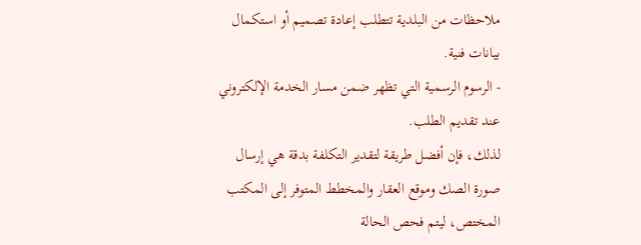ملاحظات من البلدية تتطلب إعادة تصميم أو استكمال بيانات فنية.
- الرسوم الرسمية التي تظهر ضمن مسار الخدمة الإلكتروني عند تقديم الطلب.
لذلك، فإن أفضل طريقة لتقدير التكلفة بدقة هي إرسال صورة الصك وموقع العقار والمخطط المتوفر إلى المكتب المختص، ليتم فحص الحالة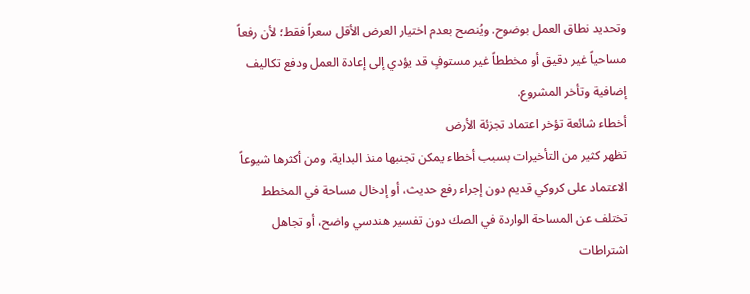وتحديد نطاق العمل بوضوح. ويُنصح بعدم اختيار العرض الأقل سعراً فقط؛ لأن رفعاً مساحياً غير دقيق أو مخططاً غير مستوفٍ قد يؤدي إلى إعادة العمل ودفع تكاليف إضافية وتأخر المشروع.
أخطاء شائعة تؤخر اعتماد تجزئة الأرض
تظهر كثير من التأخيرات بسبب أخطاء يمكن تجنبها منذ البداية. ومن أكثرها شيوعاً الاعتماد على كروكي قديم دون إجراء رفع حديث، أو إدخال مساحة في المخطط تختلف عن المساحة الواردة في الصك دون تفسير هندسي واضح، أو تجاهل اشتراطات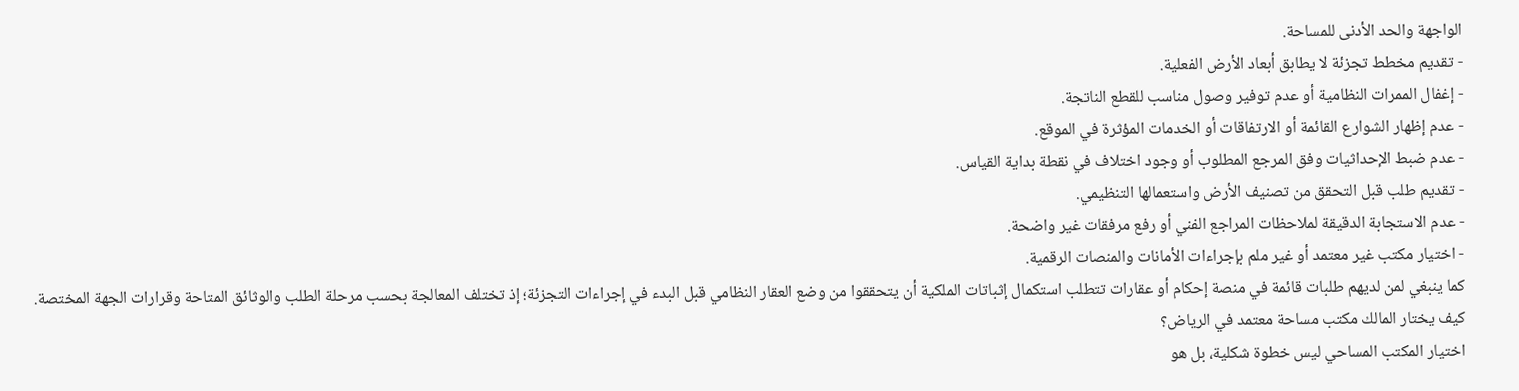الواجهة والحد الأدنى للمساحة.
- تقديم مخطط تجزئة لا يطابق أبعاد الأرض الفعلية.
- إغفال الممرات النظامية أو عدم توفير وصول مناسب للقطع الناتجة.
- عدم إظهار الشوارع القائمة أو الارتفاقات أو الخدمات المؤثرة في الموقع.
- عدم ضبط الإحداثيات وفق المرجع المطلوب أو وجود اختلاف في نقطة بداية القياس.
- تقديم طلب قبل التحقق من تصنيف الأرض واستعمالها التنظيمي.
- عدم الاستجابة الدقيقة لملاحظات المراجع الفني أو رفع مرفقات غير واضحة.
- اختيار مكتب غير معتمد أو غير ملم بإجراءات الأمانات والمنصات الرقمية.
كما ينبغي لمن لديهم طلبات قائمة في منصة إحكام أو عقارات تتطلب استكمال إثباتات الملكية أن يتحققوا من وضع العقار النظامي قبل البدء في إجراءات التجزئة؛ إذ تختلف المعالجة بحسب مرحلة الطلب والوثائق المتاحة وقرارات الجهة المختصة.
كيف يختار المالك مكتب مساحة معتمد في الرياض؟
اختيار المكتب المساحي ليس خطوة شكلية، بل هو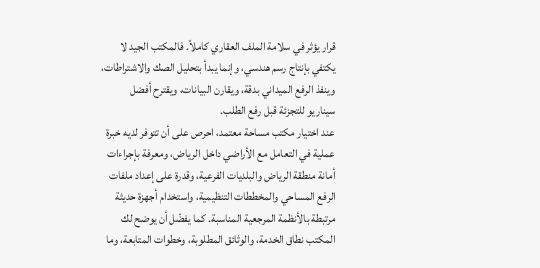قرار يؤثر في سلامة الملف العقاري كاملاً. فالمكتب الجيد لا يكتفي بإنتاج رسم هندسي، وإنما يبدأ بتحليل الصك والاشتراطات، وينفذ الرفع الميداني بدقة، ويقارن البيانات، ويقترح أفضل سيناريو للتجزئة قبل رفع الطلب.
عند اختيار مكتب مساحة معتمد، احرص على أن تتوفر لديه خبرة عملية في التعامل مع الأراضي داخل الرياض، ومعرفة بإجراءات أمانة منطقة الرياض والبلديات الفرعية، وقدرة على إعداد ملفات الرفع المساحي والمخططات التنظيمية، واستخدام أجهزة حديثة مرتبطة بالأنظمة المرجعية المناسبة. كما يفضّل أن يوضح لك المكتب نطاق الخدمة، والوثائق المطلوبة، وخطوات المتابعة، وما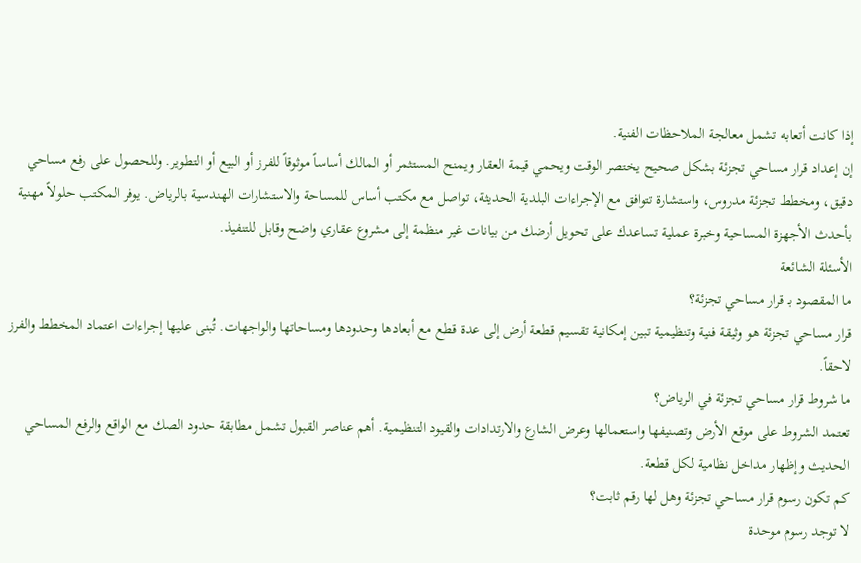إذا كانت أتعابه تشمل معالجة الملاحظات الفنية.
إن إعداد قرار مساحي تجزئة بشكل صحيح يختصر الوقت ويحمي قيمة العقار ويمنح المستثمر أو المالك أساساً موثوقاً للفرز أو البيع أو التطوير. وللحصول على رفع مساحي دقيق، ومخطط تجزئة مدروس، واستشارة تتوافق مع الإجراءات البلدية الحديثة، تواصل مع مكتب أساس للمساحة والاستشارات الهندسية بالرياض. يوفر المكتب حلولاً مهنية بأحدث الأجهزة المساحية وخبرة عملية تساعدك على تحويل أرضك من بيانات غير منظمة إلى مشروع عقاري واضح وقابل للتنفيذ.
الأسئلة الشائعة
ما المقصود بـ قرار مساحي تجزئة؟
قرار مساحي تجزئة هو وثيقة فنية وتنظيمية تبين إمكانية تقسيم قطعة أرض إلى عدة قطع مع أبعادها وحدودها ومساحاتها والواجهات. تُبنى عليها إجراءات اعتماد المخطط والفرز لاحقاً.
ما شروط قرار مساحي تجزئة في الرياض؟
تعتمد الشروط على موقع الأرض وتصنيفها واستعمالها وعرض الشارع والارتدادات والقيود التنظيمية. أهم عناصر القبول تشمل مطابقة حدود الصك مع الواقع والرفع المساحي الحديث وإظهار مداخل نظامية لكل قطعة.
كم تكون رسوم قرار مساحي تجزئة وهل لها رقم ثابت؟
لا توجد رسوم موحدة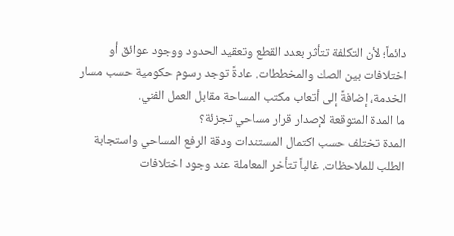دائماً؛ لأن التكلفة تتأثر بعدد القطع وتعقيد الحدود ووجود عوائق أو اختلافات بين الصك والمخططات. عادةً توجد رسوم حكومية حسب مسار الخدمة، إضافةً إلى أتعاب مكتب المساحة مقابل العمل الفني.
ما المدة المتوقعة لإصدار قرار مساحي تجزئة؟
المدة تختلف حسب اكتمال المستندات ودقة الرفع المساحي واستجابة الطلب للملاحظات. غالباً تتأخر المعاملة عند وجود اختلافات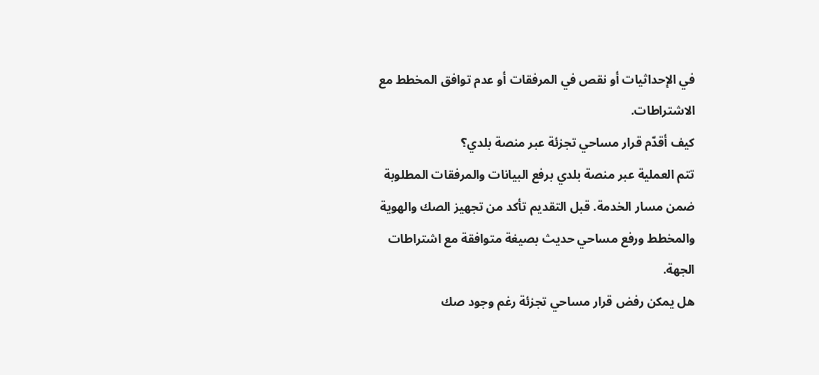في الإحداثيات أو نقص في المرفقات أو عدم توافق المخطط مع الاشتراطات.
كيف أقدّم قرار مساحي تجزئة عبر منصة بلدي؟
تتم العملية عبر منصة بلدي برفع البيانات والمرفقات المطلوبة ضمن مسار الخدمة. قبل التقديم تأكد من تجهيز الصك والهوية والمخطط ورفع مساحي حديث بصيغة متوافقة مع اشتراطات الجهة.
هل يمكن رفض قرار مساحي تجزئة رغم وجود صك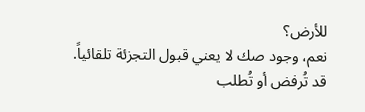للأرض؟
نعم، وجود صك لا يعني قبول التجزئة تلقائياً. قد تُرفض أو تُطلب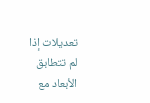تعديلات إذا لم تتطابق الأبعاد مع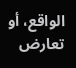الواقع، أو تعارض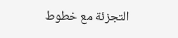التجزئة مع خطوط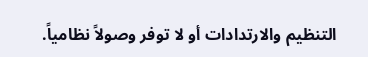التنظيم والارتدادات أو لا توفر وصولاً نظامياً.